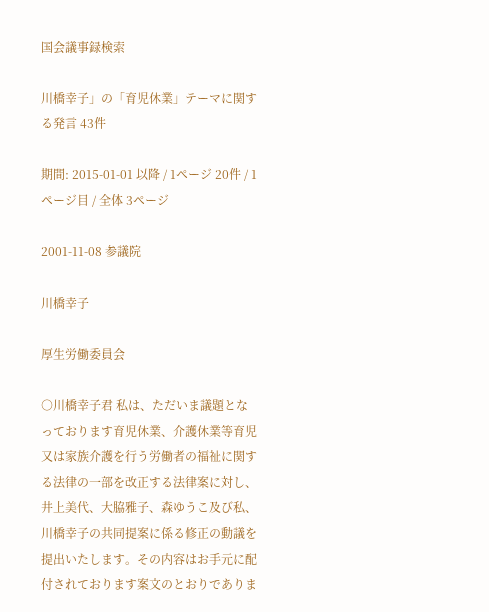国会議事録検索

川橋幸子」の「育児休業」テーマに関する発言 43件

期間: 2015-01-01 以降 / 1ページ 20件 / 1 ページ目 / 全体 3ページ

2001-11-08 参議院

川橋幸子

厚生労働委員会

○川橋幸子君 私は、ただいま議題となっております育児休業、介護休業等育児又は家族介護を行う労働者の福祉に関する法律の一部を改正する法律案に対し、井上美代、大脇雅子、森ゆうこ及び私、川橋幸子の共同提案に係る修正の動議を提出いたします。その内容はお手元に配付されております案文のとおりでありま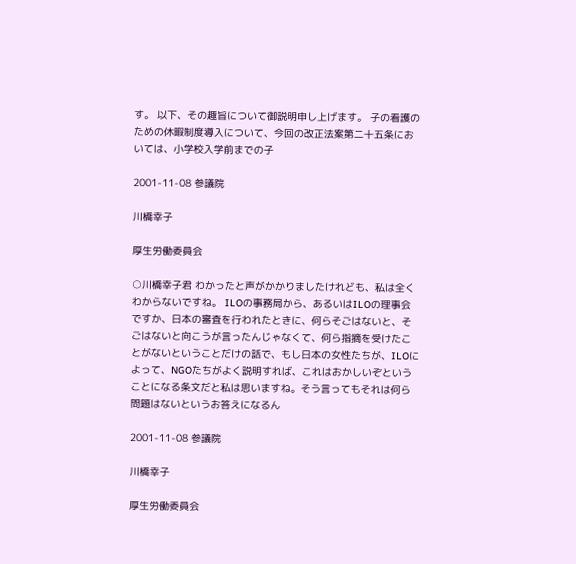す。 以下、その趣旨について御説明申し上げます。 子の看護のための休暇制度導入について、今回の改正法案第二十五条においては、小学校入学前までの子

2001-11-08 参議院

川橋幸子

厚生労働委員会

○川橋幸子君 わかったと声がかかりましたけれども、私は全くわからないですね。 ILOの事務局から、あるいはILOの理事会ですか、日本の審査を行われたときに、何らそごはないと、そごはないと向こうが言ったんじゃなくて、何ら指摘を受けたことがないということだけの話で、もし日本の女性たちが、ILOによって、NGOたちがよく説明すれば、これはおかしいぞということになる条文だと私は思いますね。そう言ってもそれは何ら問題はないというお答えになるん

2001-11-08 参議院

川橋幸子

厚生労働委員会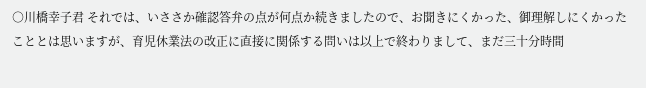○川橋幸子君 それでは、いささか確認答弁の点が何点か続きましたので、お聞きにくかった、御理解しにくかったこととは思いますが、育児休業法の改正に直接に関係する問いは以上で終わりまして、まだ三十分時間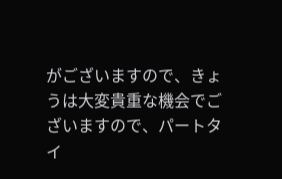がございますので、きょうは大変貴重な機会でございますので、パートタイ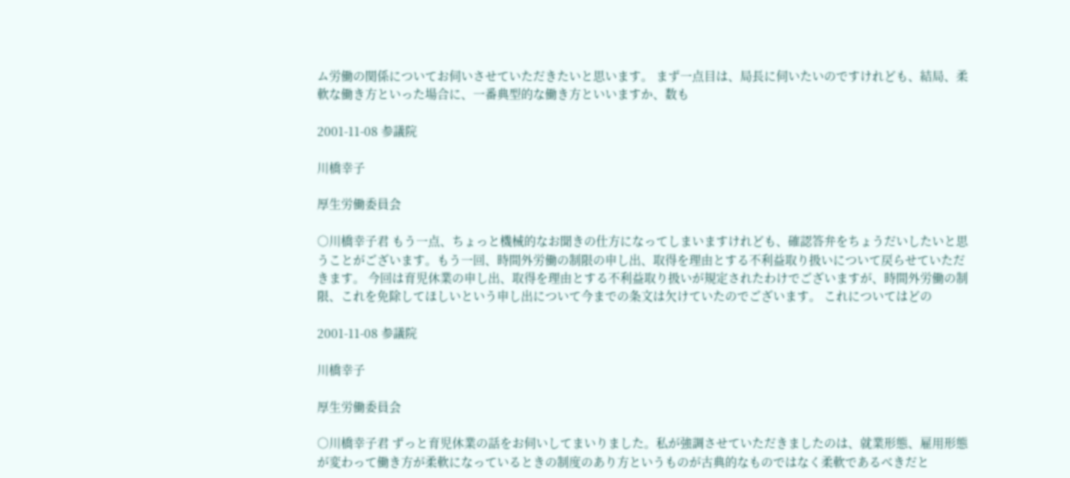ム労働の関係についてお伺いさせていただきたいと思います。 まず一点目は、局長に伺いたいのですけれども、結局、柔軟な働き方といった場合に、一番典型的な働き方といいますか、数も

2001-11-08 参議院

川橋幸子

厚生労働委員会

○川橋幸子君 もう一点、ちょっと機械的なお聞きの仕方になってしまいますけれども、確認答弁をちょうだいしたいと思うことがございます。もう一回、時間外労働の制限の申し出、取得を理由とする不利益取り扱いについて戻らせていただきます。 今回は育児休業の申し出、取得を理由とする不利益取り扱いが規定されたわけでございますが、時間外労働の制限、これを免除してほしいという申し出について今までの条文は欠けていたのでございます。 これについてはどの

2001-11-08 参議院

川橋幸子

厚生労働委員会

○川橋幸子君 ずっと育児休業の話をお伺いしてまいりました。私が強調させていただきましたのは、就業形態、雇用形態が変わって働き方が柔軟になっているときの制度のあり方というものが古典的なものではなく柔軟であるべきだと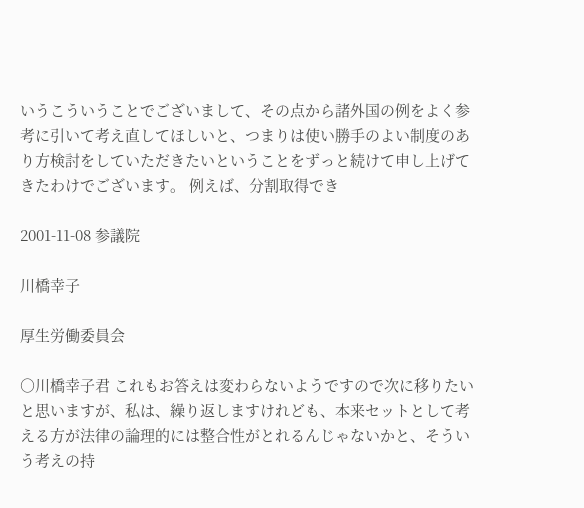いうこういうことでございまして、その点から諸外国の例をよく参考に引いて考え直してほしいと、つまりは使い勝手のよい制度のあり方検討をしていただきたいということをずっと続けて申し上げてきたわけでございます。 例えば、分割取得でき

2001-11-08 参議院

川橋幸子

厚生労働委員会

○川橋幸子君 これもお答えは変わらないようですので次に移りたいと思いますが、私は、繰り返しますけれども、本来セットとして考える方が法律の論理的には整合性がとれるんじゃないかと、そういう考えの持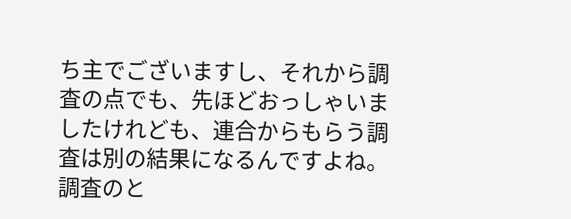ち主でございますし、それから調査の点でも、先ほどおっしゃいましたけれども、連合からもらう調査は別の結果になるんですよね。調査のと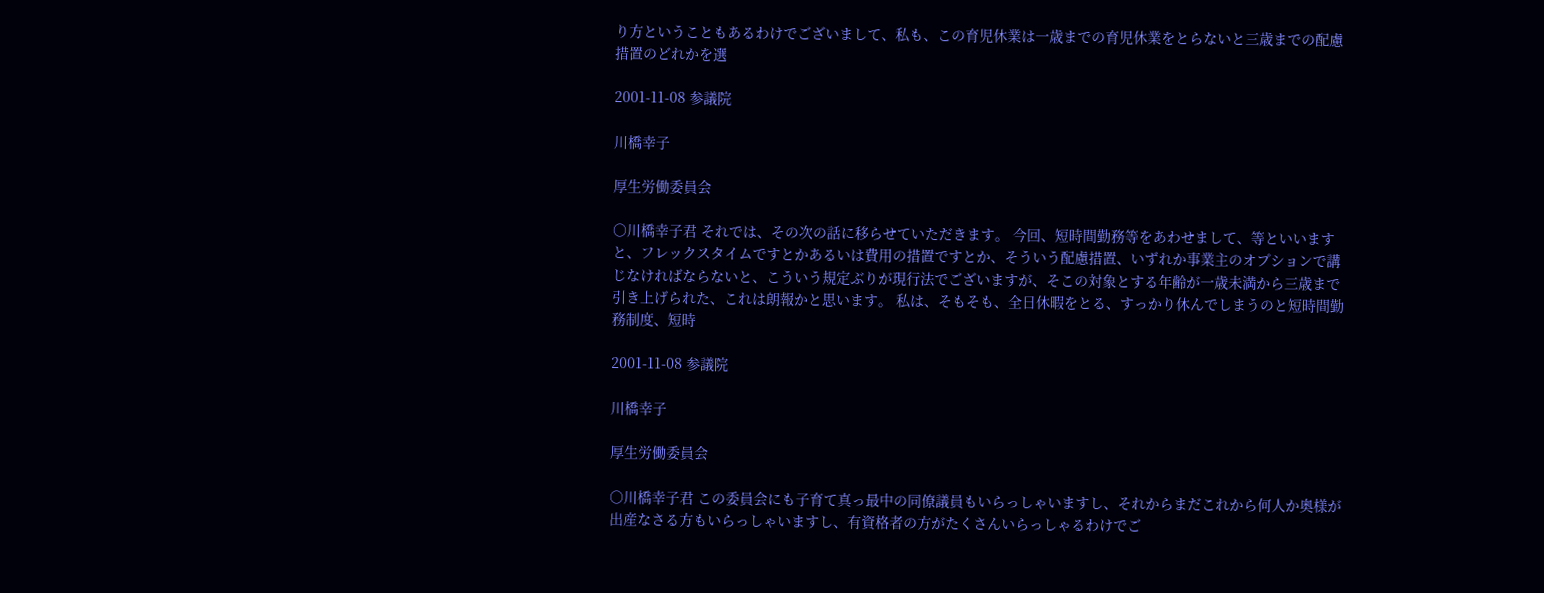り方ということもあるわけでございまして、私も、この育児休業は一歳までの育児休業をとらないと三歳までの配慮措置のどれかを選

2001-11-08 参議院

川橋幸子

厚生労働委員会

○川橋幸子君 それでは、その次の話に移らせていただきます。 今回、短時間勤務等をあわせまして、等といいますと、フレックスタイムですとかあるいは費用の措置ですとか、そういう配慮措置、いずれか事業主のオプションで講じなければならないと、こういう規定ぶりが現行法でございますが、そこの対象とする年齢が一歳未満から三歳まで引き上げられた、これは朗報かと思います。 私は、そもそも、全日休暇をとる、すっかり休んでしまうのと短時間勤務制度、短時

2001-11-08 参議院

川橋幸子

厚生労働委員会

○川橋幸子君 この委員会にも子育て真っ最中の同僚議員もいらっしゃいますし、それからまだこれから何人か奥様が出産なさる方もいらっしゃいますし、有資格者の方がたくさんいらっしゃるわけでご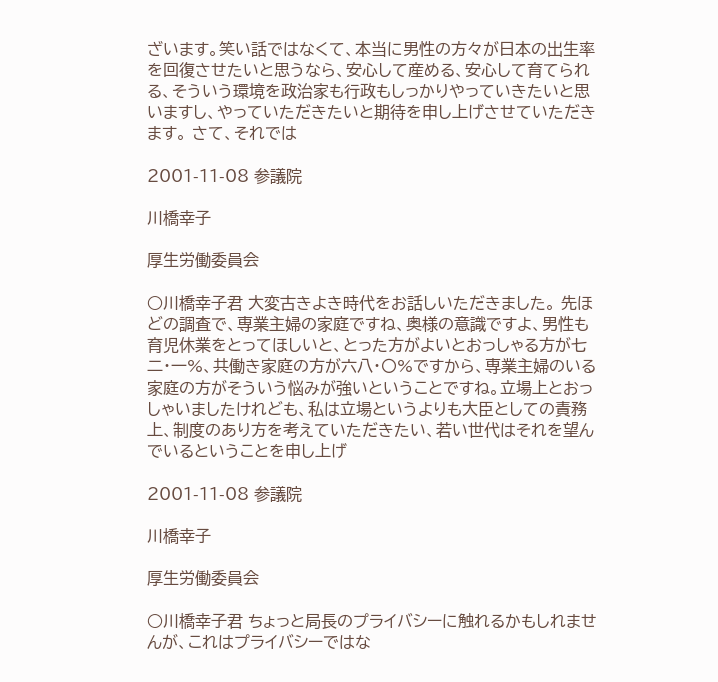ざいます。笑い話ではなくて、本当に男性の方々が日本の出生率を回復させたいと思うなら、安心して産める、安心して育てられる、そういう環境を政治家も行政もしっかりやっていきたいと思いますし、やっていただきたいと期待を申し上げさせていただきます。 さて、それでは

2001-11-08 参議院

川橋幸子

厚生労働委員会

○川橋幸子君 大変古きよき時代をお話しいただきました。 先ほどの調査で、専業主婦の家庭ですね、奥様の意識ですよ、男性も育児休業をとってほしいと、とった方がよいとおっしゃる方が七二・一%、共働き家庭の方が六八・〇%ですから、専業主婦のいる家庭の方がそういう悩みが強いということですね。立場上とおっしゃいましたけれども、私は立場というよりも大臣としての責務上、制度のあり方を考えていただきたい、若い世代はそれを望んでいるということを申し上げ

2001-11-08 参議院

川橋幸子

厚生労働委員会

○川橋幸子君 ちょっと局長のプライバシーに触れるかもしれませんが、これはプライバシーではな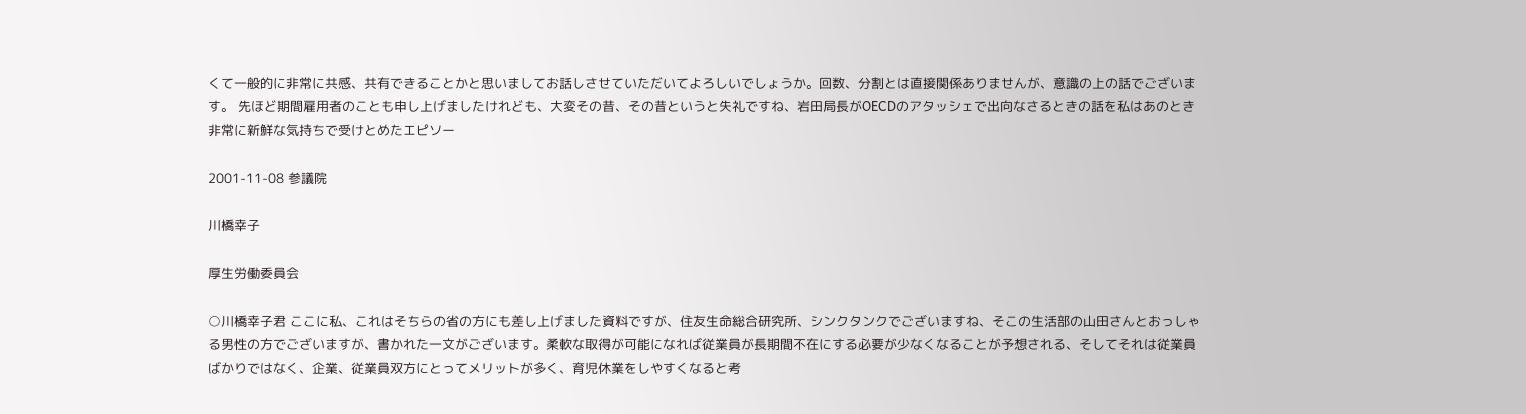くて一般的に非常に共感、共有できることかと思いましてお話しさせていただいてよろしいでしょうか。回数、分割とは直接関係ありませんが、意識の上の話でございます。 先ほど期間雇用者のことも申し上げましたけれども、大変その昔、その昔というと失礼ですね、岩田局長がOECDのアタッシェで出向なさるときの話を私はあのとき非常に新鮮な気持ちで受けとめたエピソー

2001-11-08 参議院

川橋幸子

厚生労働委員会

○川橋幸子君 ここに私、これはそちらの省の方にも差し上げました資料ですが、住友生命総合研究所、シンクタンクでございますね、そこの生活部の山田さんとおっしゃる男性の方でございますが、書かれた一文がございます。柔軟な取得が可能になれば従業員が長期間不在にする必要が少なくなることが予想される、そしてそれは従業員ばかりではなく、企業、従業員双方にとってメリットが多く、育児休業をしやすくなると考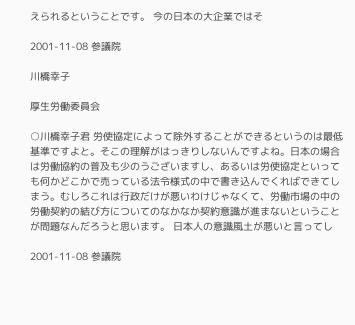えられるということです。 今の日本の大企業ではそ

2001-11-08 参議院

川橋幸子

厚生労働委員会

○川橋幸子君 労使協定によって除外することができるというのは最低基準ですよと。そこの理解がはっきりしないんですよね。日本の場合は労働協約の普及も少のうございますし、あるいは労使協定といっても何かどこかで売っている法令様式の中で書き込んでくればできてしまう。むしろこれは行政だけが悪いわけじゃなくて、労働市場の中の労働契約の結び方についてのなかなか契約意識が進まないということが問題なんだろうと思います。 日本人の意識風土が悪いと言ってし

2001-11-08 参議院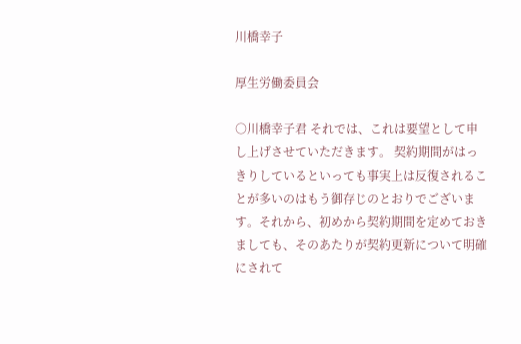川橋幸子

厚生労働委員会

○川橋幸子君 それでは、これは要望として申し上げさせていただきます。 契約期間がはっきりしているといっても事実上は反復されることが多いのはもう御存じのとおりでございます。それから、初めから契約期間を定めておきましても、そのあたりが契約更新について明確にされて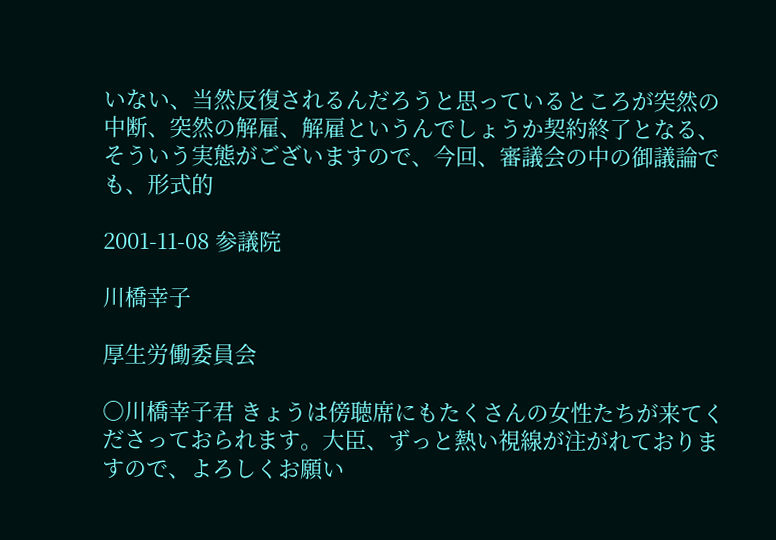いない、当然反復されるんだろうと思っているところが突然の中断、突然の解雇、解雇というんでしょうか契約終了となる、そういう実態がございますので、今回、審議会の中の御議論でも、形式的

2001-11-08 参議院

川橋幸子

厚生労働委員会

○川橋幸子君 きょうは傍聴席にもたくさんの女性たちが来てくださっておられます。大臣、ずっと熱い視線が注がれておりますので、よろしくお願い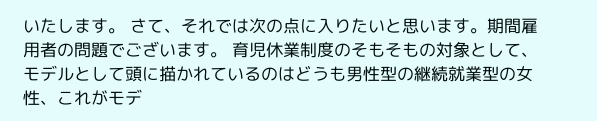いたします。 さて、それでは次の点に入りたいと思います。期間雇用者の問題でございます。 育児休業制度のそもそもの対象として、モデルとして頭に描かれているのはどうも男性型の継続就業型の女性、これがモデ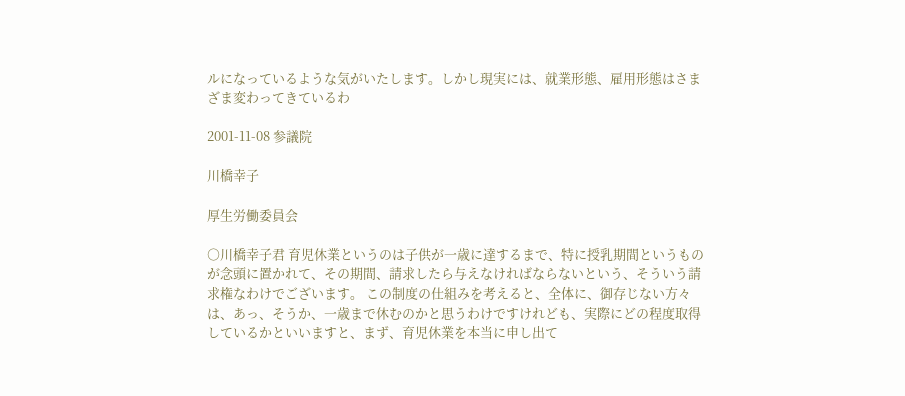ルになっているような気がいたします。しかし現実には、就業形態、雇用形態はさまざま変わってきているわ

2001-11-08 参議院

川橋幸子

厚生労働委員会

○川橋幸子君 育児休業というのは子供が一歳に達するまで、特に授乳期間というものが念頭に置かれて、その期間、請求したら与えなければならないという、そういう請求権なわけでございます。 この制度の仕組みを考えると、全体に、御存じない方々は、あっ、そうか、一歳まで休むのかと思うわけですけれども、実際にどの程度取得しているかといいますと、まず、育児休業を本当に申し出て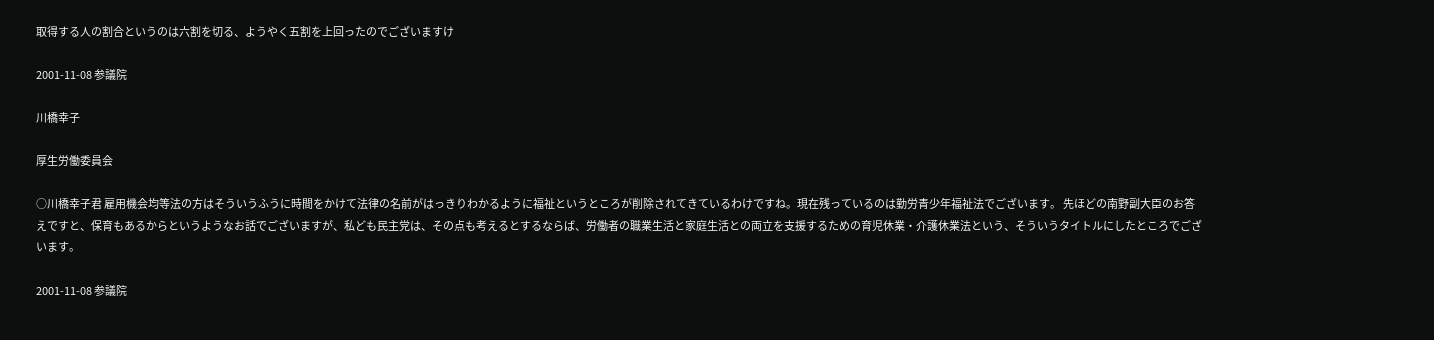取得する人の割合というのは六割を切る、ようやく五割を上回ったのでございますけ

2001-11-08 参議院

川橋幸子

厚生労働委員会

○川橋幸子君 雇用機会均等法の方はそういうふうに時間をかけて法律の名前がはっきりわかるように福祉というところが削除されてきているわけですね。現在残っているのは勤労青少年福祉法でございます。 先ほどの南野副大臣のお答えですと、保育もあるからというようなお話でございますが、私ども民主党は、その点も考えるとするならば、労働者の職業生活と家庭生活との両立を支援するための育児休業・介護休業法という、そういうタイトルにしたところでございます。

2001-11-08 参議院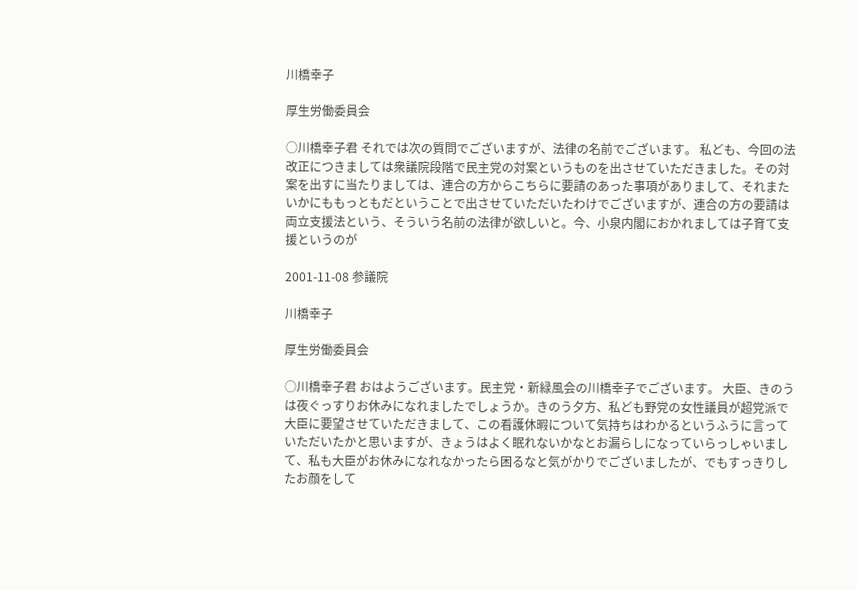川橋幸子

厚生労働委員会

○川橋幸子君 それでは次の質問でございますが、法律の名前でございます。 私ども、今回の法改正につきましては衆議院段階で民主党の対案というものを出させていただきました。その対案を出すに当たりましては、連合の方からこちらに要請のあった事項がありまして、それまたいかにももっともだということで出させていただいたわけでございますが、連合の方の要請は両立支援法という、そういう名前の法律が欲しいと。今、小泉内閣におかれましては子育て支援というのが

2001-11-08 参議院

川橋幸子

厚生労働委員会

○川橋幸子君 おはようございます。民主党・新緑風会の川橋幸子でございます。 大臣、きのうは夜ぐっすりお休みになれましたでしょうか。きのう夕方、私ども野党の女性議員が超党派で大臣に要望させていただきまして、この看護休暇について気持ちはわかるというふうに言っていただいたかと思いますが、きょうはよく眠れないかなとお漏らしになっていらっしゃいまして、私も大臣がお休みになれなかったら困るなと気がかりでございましたが、でもすっきりしたお顔をして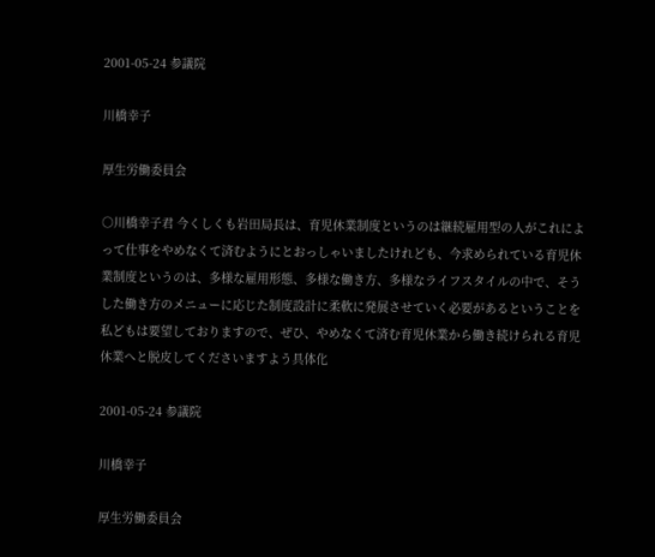2001-05-24 参議院

川橋幸子

厚生労働委員会

○川橋幸子君 今くしくも岩田局長は、育児休業制度というのは継続雇用型の人がこれによって仕事をやめなくて済むようにとおっしゃいましたけれども、今求められている育児休業制度というのは、多様な雇用形態、多様な働き方、多様なライフスタイルの中で、そうした働き方のメニューに応じた制度設計に柔軟に発展させていく必要があるということを私どもは要望しておりますので、ぜひ、やめなくて済む育児休業から働き続けられる育児休業へと脱皮してくださいますよう具体化

2001-05-24 参議院

川橋幸子

厚生労働委員会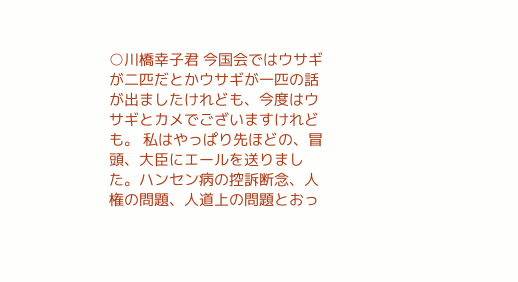○川橋幸子君 今国会ではウサギが二匹だとかウサギが一匹の話が出ましたけれども、今度はウサギとカメでございますけれども。 私はやっぱり先ほどの、冒頭、大臣にエールを送りました。ハンセン病の控訴断念、人権の問題、人道上の問題とおっ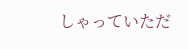しゃっていただ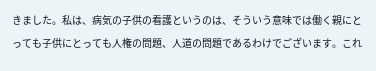きました。私は、病気の子供の看護というのは、そういう意味では働く親にとっても子供にとっても人権の問題、人道の問題であるわけでございます。これ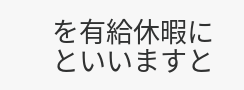を有給休暇にといいますと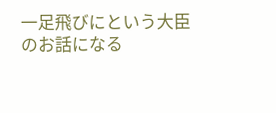一足飛びにという大臣のお話になる